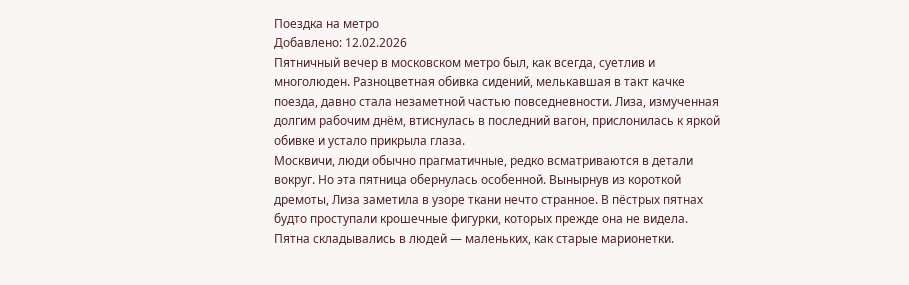Поездка на метро
Добавлено: 12.02.2026
Пятничный вечер в московском метро был, как всегда, суетлив и многолюден. Разноцветная обивка сидений, мелькавшая в такт качке поезда, давно стала незаметной частью повседневности. Лиза, измученная долгим рабочим днём, втиснулась в последний вагон, прислонилась к яркой обивке и устало прикрыла глаза.
Москвичи, люди обычно прагматичные, редко всматриваются в детали вокруг. Но эта пятница обернулась особенной. Вынырнув из короткой дремоты, Лиза заметила в узоре ткани нечто странное. В пёстрых пятнах будто проступали крошечные фигурки, которых прежде она не видела.
Пятна складывались в людей — маленьких, как старые марионетки.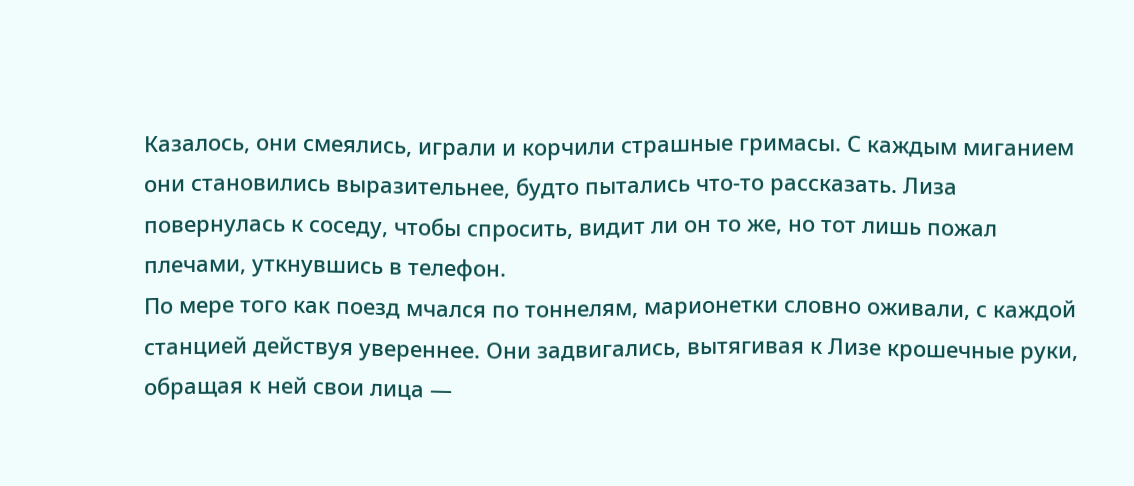Казалось, они смеялись, играли и корчили страшные гримасы. С каждым миганием они становились выразительнее, будто пытались что-то рассказать. Лиза повернулась к соседу, чтобы спросить, видит ли он то же, но тот лишь пожал плечами, уткнувшись в телефон.
По мере того как поезд мчался по тоннелям, марионетки словно оживали, с каждой станцией действуя увереннее. Они задвигались, вытягивая к Лизе крошечные руки, обращая к ней свои лица —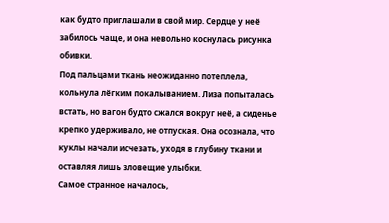как будто приглашали в свой мир. Сердце у неё забилось чаще, и она невольно коснулась рисунка обивки.
Под пальцами ткань неожиданно потеплела, кольнула лёгким покалыванием. Лиза попыталась встать, но вагон будто сжался вокруг неё, а сиденье крепко удерживало, не отпуская. Она осознала, что куклы начали исчезать, уходя в глубину ткани и оставляя лишь зловещие улыбки.
Самое странное началось,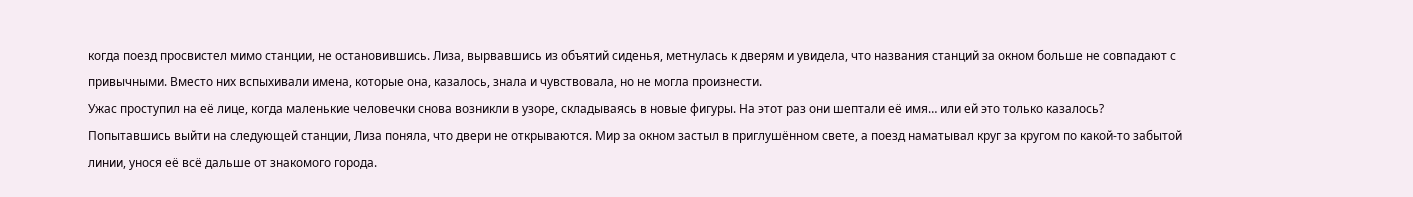когда поезд просвистел мимо станции, не остановившись. Лиза, вырвавшись из объятий сиденья, метнулась к дверям и увидела, что названия станций за окном больше не совпадают с привычными. Вместо них вспыхивали имена, которые она, казалось, знала и чувствовала, но не могла произнести.
Ужас проступил на её лице, когда маленькие человечки снова возникли в узоре, складываясь в новые фигуры. На этот раз они шептали её имя… или ей это только казалось?
Попытавшись выйти на следующей станции, Лиза поняла, что двери не открываются. Мир за окном застыл в приглушённом свете, а поезд наматывал круг за кругом по какой-то забытой линии, унося её всё дальше от знакомого города.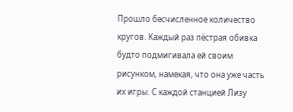Прошло бесчисленное количество кругов. Каждый раз пёстрая обивка будто подмигивала ей своим рисунком, намекая, что она уже часть их игры. С каждой станцией Лизу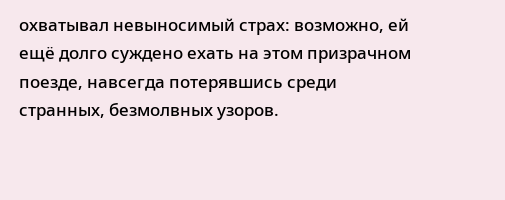охватывал невыносимый страх: возможно, ей ещё долго суждено ехать на этом призрачном поезде, навсегда потерявшись среди странных, безмолвных узоров.